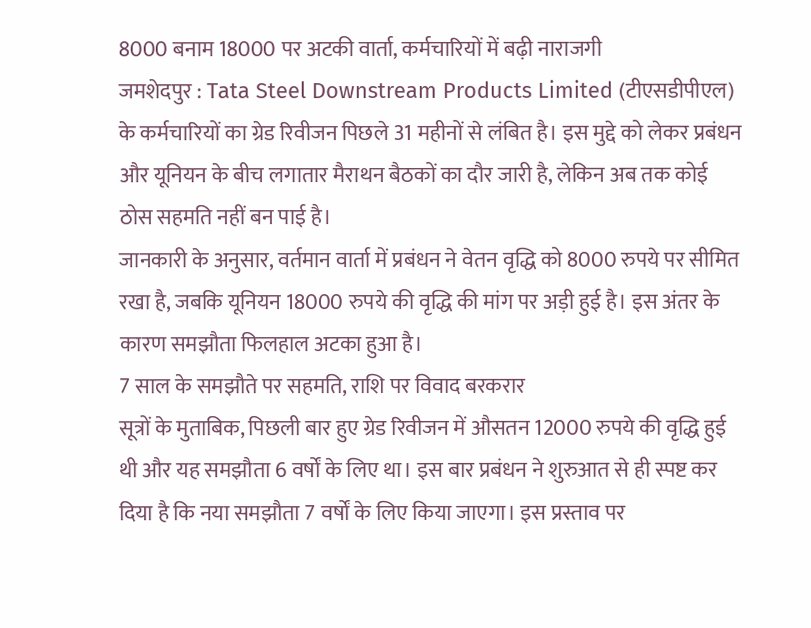8000 बनाम 18000 पर अटकी वार्ता, कर्मचारियों में बढ़ी नाराजगी
जमशेदपुर : Tata Steel Downstream Products Limited (टीएसडीपीएल) के कर्मचारियों का ग्रेड रिवीजन पिछले 31 महीनों से लंबित है। इस मुद्दे को लेकर प्रबंधन और यूनियन के बीच लगातार मैराथन बैठकों का दौर जारी है, लेकिन अब तक कोई ठोस सहमति नहीं बन पाई है।
जानकारी के अनुसार, वर्तमान वार्ता में प्रबंधन ने वेतन वृद्धि को 8000 रुपये पर सीमित रखा है, जबकि यूनियन 18000 रुपये की वृद्धि की मांग पर अड़ी हुई है। इस अंतर के कारण समझौता फिलहाल अटका हुआ है।
7 साल के समझौते पर सहमति, राशि पर विवाद बरकरार
सूत्रों के मुताबिक, पिछली बार हुए ग्रेड रिवीजन में औसतन 12000 रुपये की वृद्धि हुई थी और यह समझौता 6 वर्षों के लिए था। इस बार प्रबंधन ने शुरुआत से ही स्पष्ट कर दिया है कि नया समझौता 7 वर्षों के लिए किया जाएगा। इस प्रस्ताव पर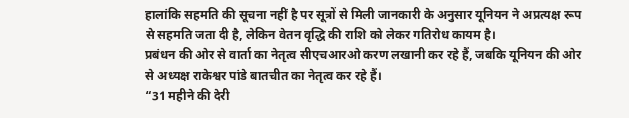हालांकि सहमति की सूचना नहीं है पर सूत्रों से मिली जानकारी के अनुसार यूनियन ने अप्रत्यक्ष रूप से सहमति जता दी है, लेकिन वेतन वृद्धि की राशि को लेकर गतिरोध कायम है।
प्रबंधन की ओर से वार्ता का नेतृत्व सीएचआरओ करण लखानी कर रहे हैं, जबकि यूनियन की ओर से अध्यक्ष राकेश्वर पांडे बातचीत का नेतृत्व कर रहे हैं।
“31 महीने की देरी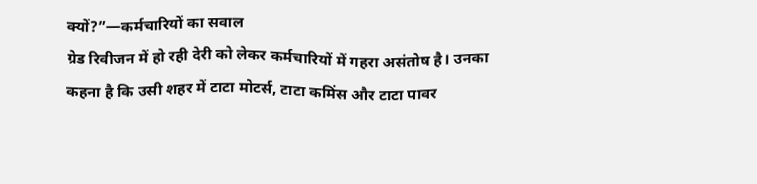क्यों?”—कर्मचारियों का सवाल
ग्रेड रिवीजन में हो रही देरी को लेकर कर्मचारियों में गहरा असंतोष है। उनका कहना है कि उसी शहर में टाटा मोटर्स, टाटा कमिंस और टाटा पावर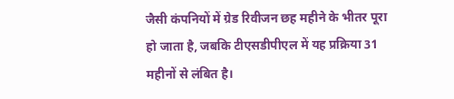जैसी कंपनियों में ग्रेड रिवीजन छह महीने के भीतर पूरा हो जाता है, जबकि टीएसडीपीएल में यह प्रक्रिया 31 महीनों से लंबित है।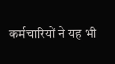कर्मचारियों ने यह भी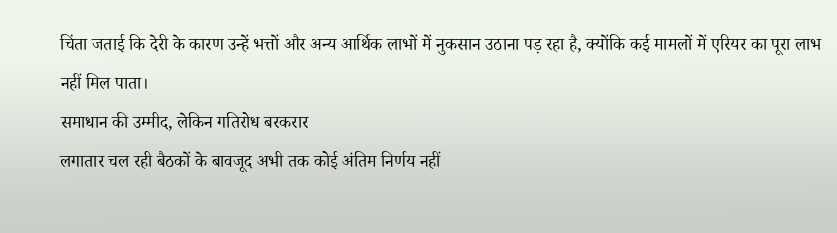चिंता जताई कि देरी के कारण उन्हें भत्तों और अन्य आर्थिक लाभों में नुकसान उठाना पड़ रहा है, क्योंकि कई मामलों में एरियर का पूरा लाभ नहीं मिल पाता।
समाधान की उम्मीद, लेकिन गतिरोध बरकरार
लगातार चल रही बैठकों के बावजूद अभी तक कोई अंतिम निर्णय नहीं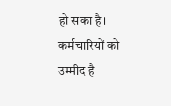हो सका है। कर्मचारियों को उम्मीद है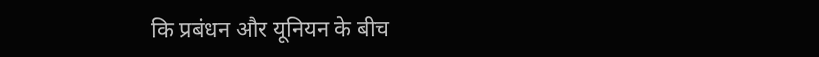कि प्रबंधन और यूनियन के बीच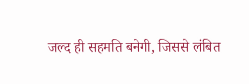जल्द ही सहमति बनेगी, जिससे लंबित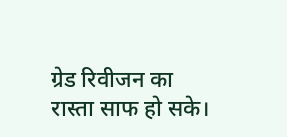ग्रेड रिवीजन का रास्ता साफ हो सके।